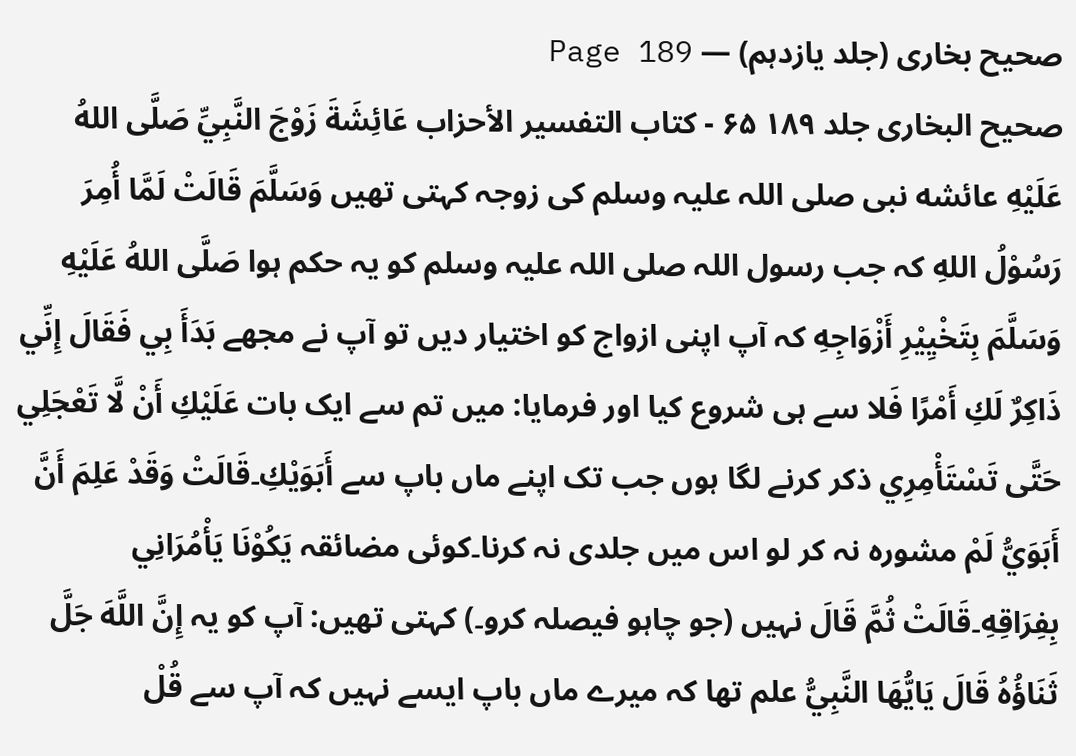صحیح بخاری (جلد یازدہم) — Page 189
صحیح البخاری جلد ۱۸۹ ۶۵ - كتاب التفسير الأحزاب عَائِشَةَ زَوْجَ النَّبِيِّ صَلَّى اللهُ عَلَيْهِ عائشه نبی صلی اللہ علیہ وسلم کی زوجہ کہتی تھیں وَسَلَّمَ قَالَتْ لَمَّا أُمِرَ رَسُوْلُ اللهِ کہ جب رسول اللہ صلی اللہ علیہ وسلم کو یہ حکم ہوا صَلَّى اللهُ عَلَيْهِ وَسَلَّمَ بِتَخْيِيْرِ أَزْوَاجِهِ کہ آپ اپنی ازواج کو اختیار دیں تو آپ نے مجھے بَدَأَ بِي فَقَالَ إِنِّي ذَاكِرٌ لَكِ أَمْرًا فَلا سے ہی شروع کیا اور فرمایا: میں تم سے ایک بات عَلَيْكِ أَنْ لَّا تَعْجَلِي حَتَّى تَسْتَأْمِرِي ذکر کرنے لگا ہوں جب تک اپنے ماں باپ سے أَبَوَيْكِ۔قَالَتْ وَقَدْ عَلِمَ أَنَّ أَبَوَيُّ لَمْ مشورہ نہ کر لو اس میں جلدی نہ کرنا۔کوئی مضائقہ يَكُوْنَا يَأْمُرَانِي بِفِرَاقِهِ۔قَالَتْ ثُمَّ قَالَ نہیں (جو چاہو فیصلہ کرو۔) کہتی تھیں: آپ کو یہ إِنَّ اللَّهَ جَلَّ ثَنَاؤُهُ قَالَ يَايُّهَا النَّبِيُّ علم تھا کہ میرے ماں باپ ایسے نہیں کہ آپ سے قُلْ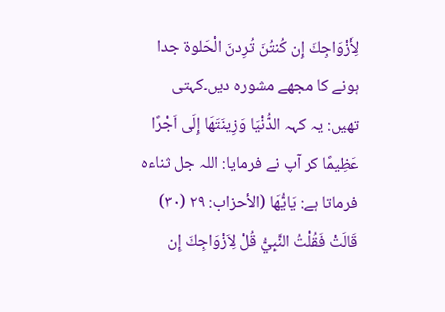لِأَزْوَاجِكَ إِن كُنتُنَ تُرِدنَ الْحَلوة جدا ہونے کا مجھے مشورہ دیں۔کہتی تھیں: یہ کہہ الدُّنْيَا وَزِينَتَهَا إِلَى اَجْرًا عَظِيمًا کر آپ نے فرمایا: اللہ جل ثناءہ فرماتا ہے: يَايُّهَا (الأحزاب: ۲۹ (۳۰) قَالَتْ فَقُلْتُ النَّبِيُّ قُلْ لِاَزْوَاجِكَ إِن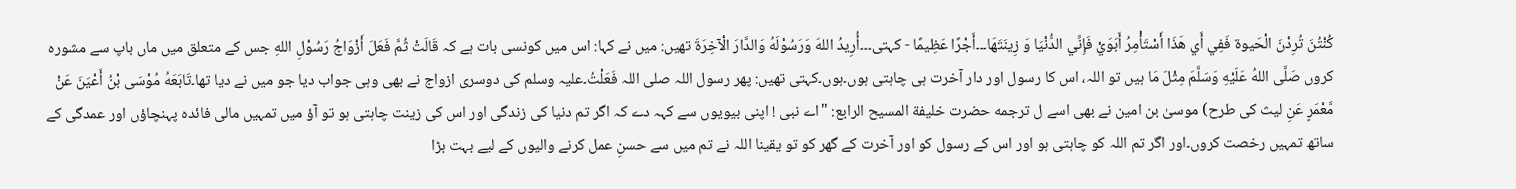كُنْتُنَ تُرِدْنَ الْحَيوة فَفِي أَي هَذَا أَسْتَأْمِرُ أَبَوَيْ فَإِنِّي الدُّنْيَا وَ زِينَتَهَا۔۔۔أَجْرًا عَظِيمًا - کہتی۔۔۔أُرِيدُ اللهَ وَرَسُوْلَهُ وَالدَّارَ الْآخِرَةَ تھیں: میں نے کہا: اس میں کونسی بات ہے کہ قَالَتْ ثُمَّ فَعَلَ أَزْوَاجُ رَسُوْلِ اللهِ جس کے متعلق میں ماں باپ سے مشورہ کروں صَلَّى اللهُ عَلَيْهِ وَسَلَّمَ مِثْلَ مَا ہیں تو اللہ، اس کا رسول اور دار آخرت ہی چاہتی ہوں۔ہوں۔کہتی تھیں: پھر رسول اللہ صلی اللہ فَعَلْتُ۔علیہ وسلم کی دوسری ازواج نے بھی وہی جواب دیا جو میں نے دیا تھا۔تَابَعَهُ مُوْسَى بْنُ أَعْيَنَ عَنْ مَّعْمَرٍ عَنِ لیث کی طرح) موسیٰ بن امین نے بھی اسے ل ترجمه حضرت خلیفة المسیح الرابع: "اے نبی ! اپنی بیویوں سے کہہ دے کہ اگر تم دنیا کی زندگی اور اس کی زینت چاہتی ہو تو آؤ میں تمہیں مالی فائدہ پہنچاؤں اور عمدگی کے ساتھ تمہیں رخصت کروں۔اور اگر تم اللہ کو چاہتی ہو اور اس کے رسول کو اور آخرت کے گھر کو تو یقینا اللہ نے تم میں سے حسنِ عمل کرنے والیوں کے لیے بہت بڑا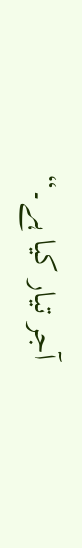آجر تیار کیا ہے۔“